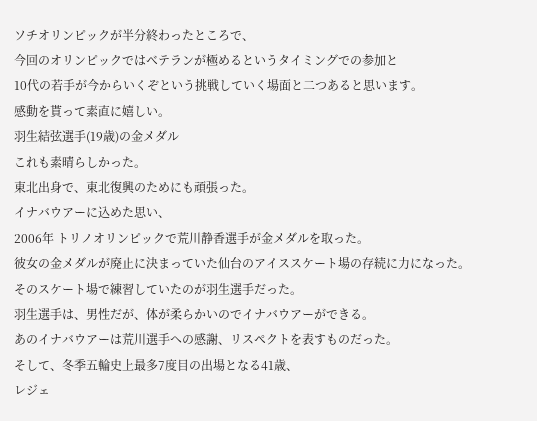ソチオリンピックが半分終わったところで、
今回のオリンピックではベテランが極めるというタイミングでの参加と
10代の若手が今からいくぞという挑戦していく場面と二つあると思います。
感動を貰って素直に嬉しい。
羽生結弦選手(19歳)の金メダル
これも素晴らしかった。
東北出身で、東北復興のためにも頑張った。
イナバウアーに込めた思い、
2006年 トリノオリンピックで荒川静香選手が金メダルを取った。
彼女の金メダルが廃止に決まっていた仙台のアイススケート場の存続に力になった。
そのスケート場で練習していたのが羽生選手だった。
羽生選手は、男性だが、体が柔らかいのでイナバウアーができる。
あのイナバウアーは荒川選手への感謝、リスペクトを表すものだった。
そして、冬季五輪史上最多7度目の出場となる41歳、
レジェ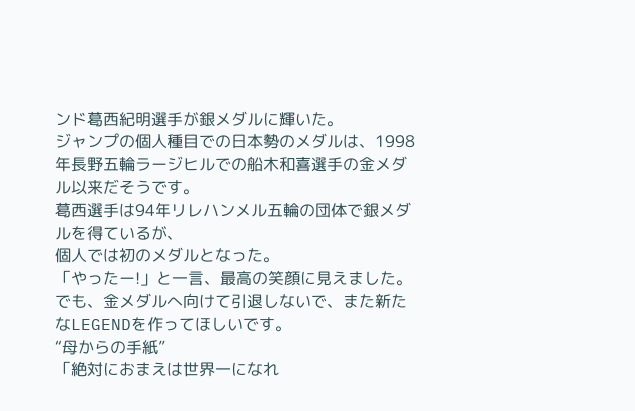ンド葛西紀明選手が銀メダルに輝いた。
ジャンプの個人種目での日本勢のメダルは、1998年長野五輪ラージヒルでの船木和喜選手の金メダル以来だそうです。
葛西選手は94年リレハンメル五輪の団体で銀メダルを得ているが、
個人では初のメダルとなった。
「やったー!」と一言、最高の笑顔に見えました。
でも、金メダルへ向けて引退しないで、また新たなLEGENDを作ってほしいです。
“母からの手紙”
「絶対におまえは世界一になれ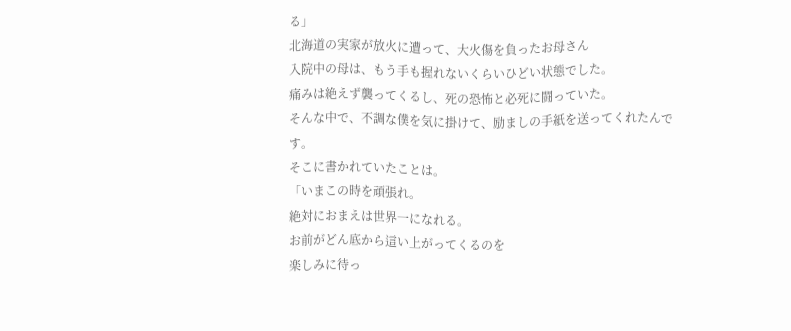る」
北海道の実家が放火に遭って、大火傷を負ったお母さん
入院中の母は、もう手も握れないくらいひどい状態でした。
痛みは絶えず襲ってくるし、死の恐怖と必死に闘っていた。
そんな中で、不調な僕を気に掛けて、励ましの手紙を送ってくれたんです。
そこに書かれていたことは。
「いまこの時を頑張れ。
絶対におまえは世界一になれる。
お前がどん底から這い上がってくるのを
楽しみに待っ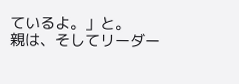ているよ。」と。
親は、そしてリーダー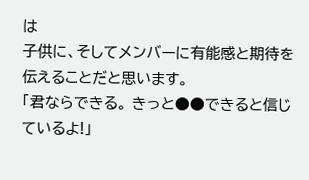は
子供に、そしてメンバーに有能感と期待を伝えることだと思います。
「君ならできる。 きっと●●できると信じているよ!」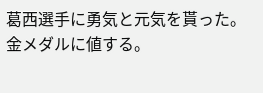葛西選手に勇気と元気を貰った。
金メダルに値する。